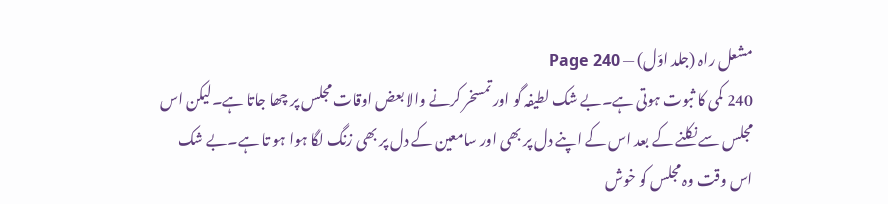مشعل راہ (جلد اوّل) — Page 240
240 کمی کا ثبوت ہوتی ہے۔بے شک لطیفہ گو اور تمسخر کرنے والا بعض اوقات مجلس پر چھا جاتا ہے۔لیکن اس مجلس سے نکلنے کے بعد اس کے اپنے دل پر بھی اور سامعین کے دل پر بھی زنگ لگا ہوا ہو تا ہے۔بے شک اس وقت وہ مجلس کو خوش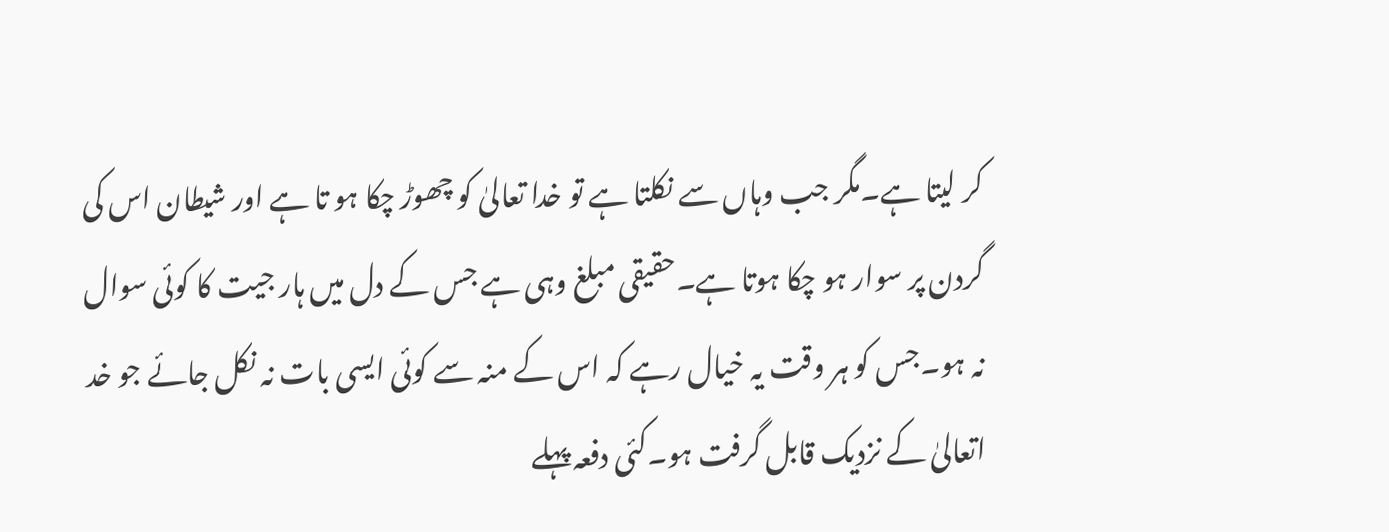کر لیتا ہے۔مگر جب وہاں سے نکلتا ہے تو خدا تعالیٰ کو چھوڑ چکا ہو تا ہے اور شیطان اس کی گردن پر سوار ہو چکا ہوتا ہے۔حقیقی مبلغ وہی ہے جس کے دل میں ہار جیت کا کوئی سوال نہ ہو۔جس کو ہر وقت یہ خیال رہے کہ اس کے منہ سے کوئی ایسی بات نہ نکل جائے جو خد اتعالیٰ کے نزدیک قابل گرفت ہو۔کئی دفعہ پہلے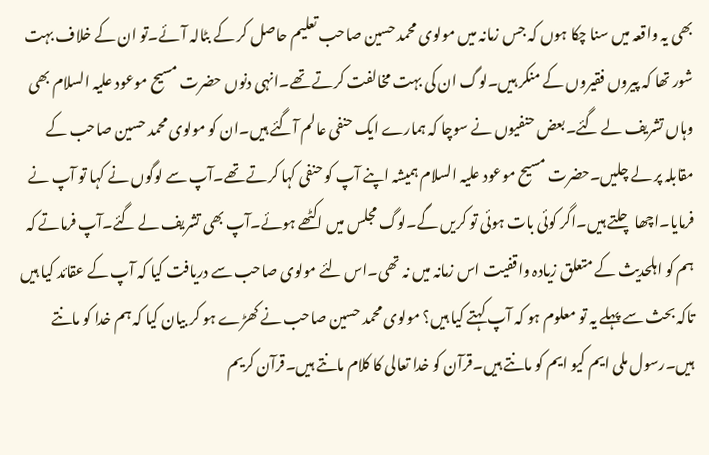بھی یہ واقعہ میں سنا چکا ہوں کہ جس زمانہ میں مولوی محمد حسین صاحب تعلیم حاصل کر کے بٹالہ آئے۔تو ان کے خلاف بہت شور تھا کہ پیروں فقیروں کے منکر ہیں۔لوگ ان کی بہت مخالفت کرتے تھے۔انہی دنوں حضرت مسیح موعود علیہ السلام بھی وہاں تشریف لے گئے۔بعض حنفیوں نے سوچا کہ ہمارے ایک حنفی عالم آگئے ہیں۔ان کو مولوی محمد حسین صاحب کے مقابلہ پر لے چلیں۔حضرت مسیح موعود علیہ السلام ہمیشہ اپنے آپ کو حنفی کہا کرتے تھے۔آپ سے لوگوں نے کہا تو آپ نے فرمایا۔اچھا چلتے ہیں۔اگر کوئی بات ہوئی تو کریں گے۔لوگ مجلس میں اکٹھے ہوئے۔آپ بھی تشریف لے گئے۔آپ فرماتے کہ ہم کو اہلحدیث کے متعلق زیادہ واقفیت اس زمانہ میں نہ تھی۔اس لئے مولوی صاحب سے دریافت کیا کہ آپ کے عقائد کیا ہیں تاکہ بحث سے پہلے یہ تو معلوم ہو کہ آپ کہتے کیا ہیں؟ مولوی محمد حسین صاحب نے کھڑے ہو کر بیان کیا کہ ہم خدا کو مانتے ہیں۔رسول ملی ایم کیو ایم کو مانتے ہیں۔قرآن کو خدا تعالی کا کلام مانتے ہیں۔قرآن کریم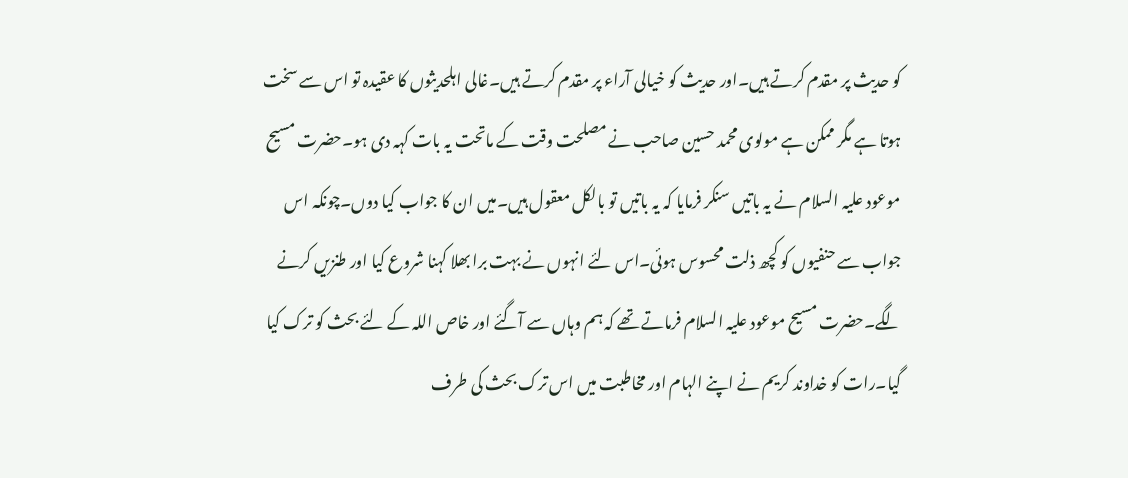کو حدیث پر مقدم کرتے ہیں۔اور حدیث کو خیالی آراء پر مقدم کرتے ہیں۔غالی اہلحدیثوں کا عقیدہ تو اس سے سخت ہوتا ہے مگر ممکن ہے مولوی محمد حسین صاحب نے مصلحت وقت کے ماتحت یہ بات کہہ دی ہو۔حضرت مسیح موعود علیہ السلام نے یہ باتیں سنکر فرمایا کہ یہ باتیں تو بالکل معقول ہیں۔میں ان کا جواب کیا دوں۔چونکہ اس جواب سے حنفیوں کو کچھ ذلت محسوس ہوئی۔اس لئے انہوں نے بہت برا بھلا کہنا شروع کیا اور طنزیں کرنے لگے۔حضرت مسیح موعود علیہ السلام فرماتے تھے کہ ہم وہاں سے آگئے اور خاص اللہ کے لئے بحث کو ترک کیا گیا۔رات کو خداوند کریم نے اپنے الہام اور مخاطبت میں اس ترک بحث کی طرف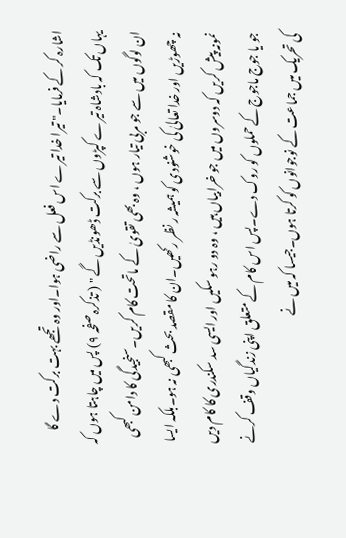اشارہ کر کے فرمایا۔" تیرا خدا تیرے اس فعل سے راضی ہوا۔اور وہ تجھے بہت برکت دے گا یہاں تک کہ بادشاہ تیرے کپڑوں سے برکت ڈھونڈیں گے " ( تذکرہ صفحہ ۹) پس میں چاہتا ہوں کہ ان لوگوں میں سے جو مربی تیار ہوں ، وہ بھی تقویٰ کے ماتحت کام کریں۔سنجیدگی کا دامن کبھی نہ چھوڑیں اور خدا تعالیٰ کی خوشنودی کو ہمیشہ ر نظر رکھیں۔ان کا مقصد بحث کبھی نہ ہو۔بلکہ ایسا نمونہ پیش کریں کہ دوسروں میں جو خرابیاں ہیں ، وہ دو رہو سکیں اور ایسی سد سکندری کا کام دیں جو یا جوج ماجوج کے حملوں کو روک دے۔پس اس کام کے متعلق اپنی زندگیاں وقف کرنے کی تحریک میں جماعت کے نوجوانوں کو کرتا ہوں۔جیسا کہ میں نے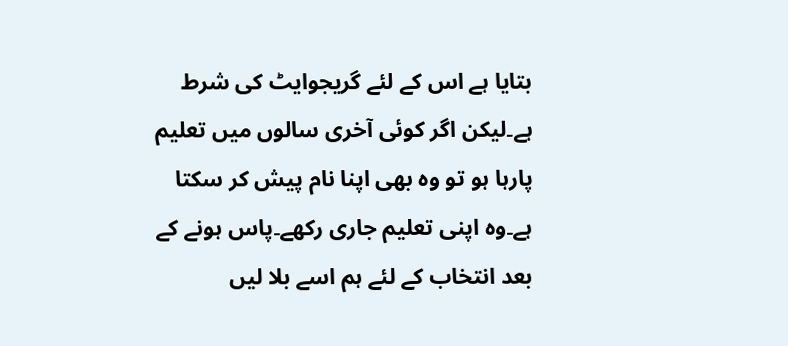بتایا ہے اس کے لئے گریجوایٹ کی شرط ہے۔لیکن اگر کوئی آخری سالوں میں تعلیم پارہا ہو تو وہ بھی اپنا نام پیش کر سکتا ہے۔وہ اپنی تعلیم جاری رکھے۔پاس ہونے کے بعد انتخاب کے لئے ہم اسے بلا لیں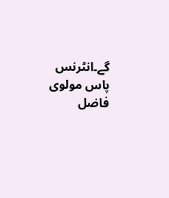گے۔انٹرنس پاس مولوی فاضل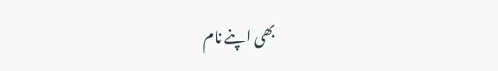بھی اپنے نام